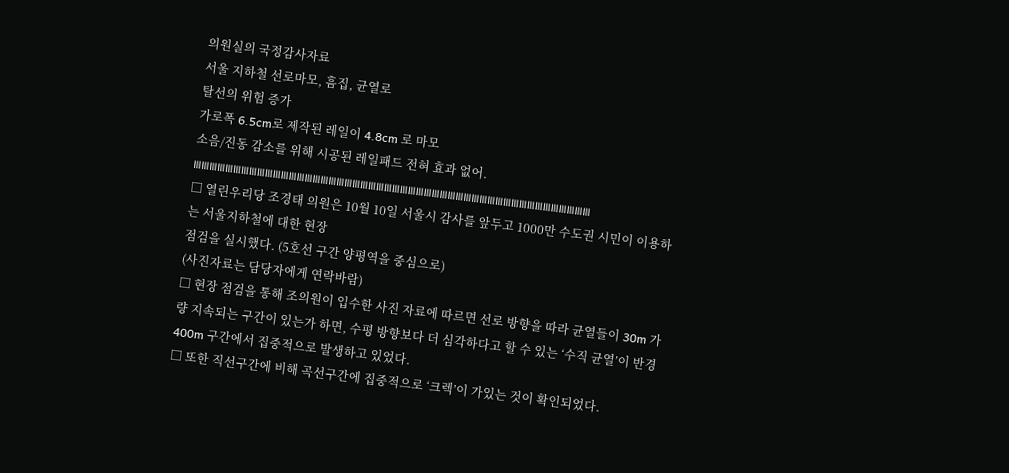의원실의 국정감사자료
서울 지하철 선로마모, 흠집, 균열로
탈선의 위험 증가
가로폭 6.5cm로 제작된 레일이 4.8cm 로 마모
소음/진동 감소를 위해 시공된 레일패드 전혀 효과 없어.
꠲꠲꠲꠲꠲꠲꠲꠲꠲꠲꠲꠲꠲꠲꠲꠲꠲꠲꠲꠲꠲꠲꠲꠲꠲꠲꠲꠲꠲꠲꠲꠲꠲꠲꠲꠲꠲꠲꠲꠲꠲꠲꠲꠲꠲꠲꠲꠲꠲꠲
□ 열린우리당 조경태 의원은 10월 10일 서울시 감사를 앞두고 1000만 수도권 시민이 이용하
는 서울지하철에 대한 현장
점검을 실시했다. (5호선 구간 양평역을 중심으로)
(사진자료는 담당자에게 연락바람)
□ 현장 점검을 통해 조의원이 입수한 사진 자료에 따르면 선로 방향을 따라 균열들이 30m 가
량 지속되는 구간이 있는가 하면, 수평 방향보다 더 심각하다고 할 수 있는 ‘수직 균열’이 반경
400m 구간에서 집중적으로 발생하고 있었다.
□ 또한 직선구간에 비해 곡선구간에 집중적으로 ‘크렉’이 가있는 것이 확인되었다.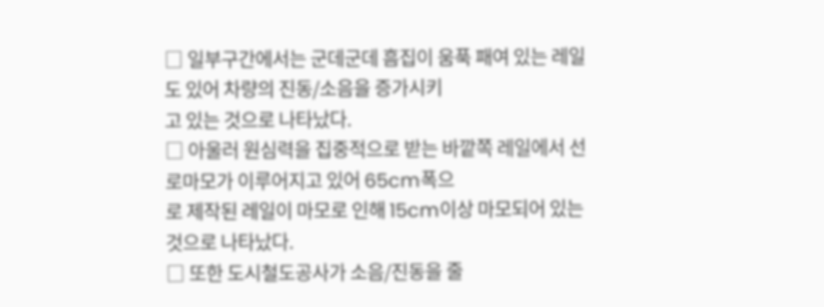□ 일부구간에서는 군데군데 흠집이 움푹 패여 있는 레일도 있어 차량의 진동/소음을 증가시키
고 있는 것으로 나타났다.
□ 아울러 원심력을 집중적으로 받는 바깥쪽 레일에서 선로마모가 이루어지고 있어 65cm폭으
로 제작된 레일이 마모로 인해 15cm이상 마모되어 있는 것으로 나타났다.
□ 또한 도시철도공사가 소음/진동을 줄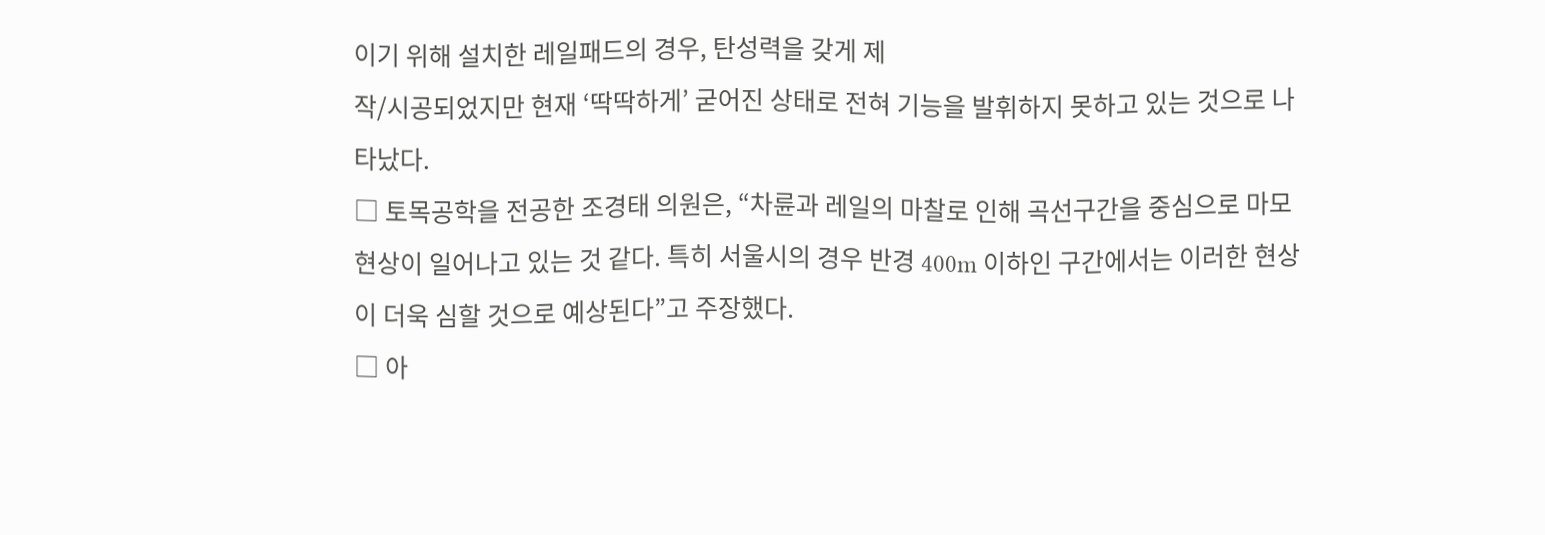이기 위해 설치한 레일패드의 경우, 탄성력을 갖게 제
작/시공되었지만 현재 ‘딱딱하게’ 굳어진 상태로 전혀 기능을 발휘하지 못하고 있는 것으로 나
타났다.
□ 토목공학을 전공한 조경태 의원은, “차륜과 레일의 마찰로 인해 곡선구간을 중심으로 마모
현상이 일어나고 있는 것 같다. 특히 서울시의 경우 반경 400m 이하인 구간에서는 이러한 현상
이 더욱 심할 것으로 예상된다”고 주장했다.
□ 아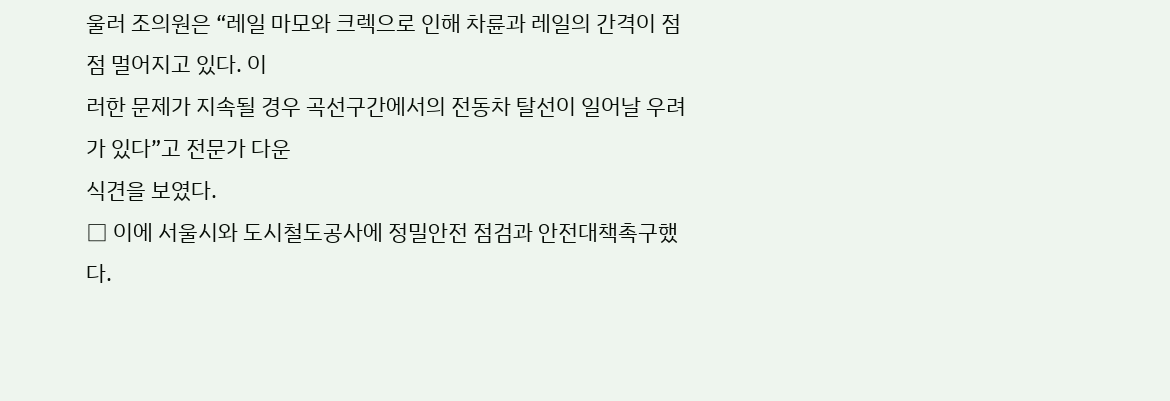울러 조의원은 “레일 마모와 크렉으로 인해 차륜과 레일의 간격이 점점 멀어지고 있다. 이
러한 문제가 지속될 경우 곡선구간에서의 전동차 탈선이 일어날 우려가 있다”고 전문가 다운
식견을 보였다.
□ 이에 서울시와 도시철도공사에 정밀안전 점검과 안전대책촉구했다.